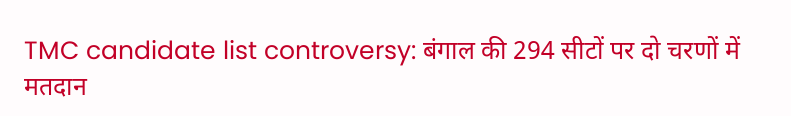TMC candidate list controversy: बंगाल की 294 सीटों पर दो चरणों में मतदान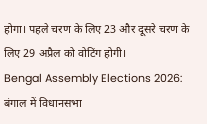होगा। पहले चरण के लिए 23 और दूसरे चरण के लिए 29 अप्रैल को वोटिंग होगी।
Bengal Assembly Elections 2026: बंगाल में विधानसभा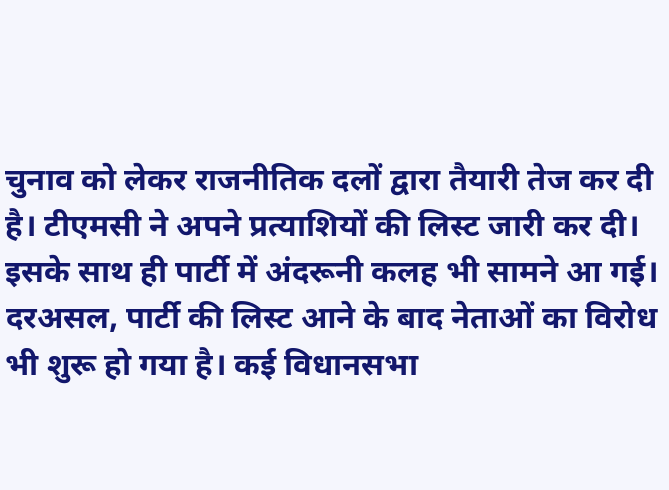चुनाव को लेकर राजनीतिक दलों द्वारा तैयारी तेज कर दी है। टीएमसी ने अपने प्रत्याशियों की लिस्ट जारी कर दी। इसके साथ ही पार्टी में अंदरूनी कलह भी सामने आ गई। दरअसल, पार्टी की लिस्ट आने के बाद नेताओं का विरोध भी शुरू हो गया है। कई विधानसभा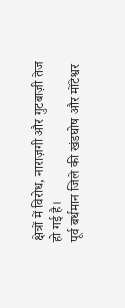क्षेत्रों में विरोध, नाराज़गी और गुटबाज़ी तेज हो गई है।
पूर्व बर्धमान जिले की खंडघोष और मोंटेश्वर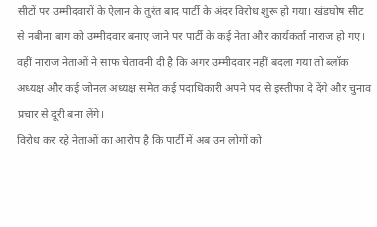सीटों पर उम्मीदवारों के ऐलान के तुरंत बाद पार्टी के अंदर विरोध शुरू हो गया। खंडघोष सीट से नबीना बाग को उम्मीदवार बनाए जाने पर पार्टी के कई नेता और कार्यकर्ता नाराज हो गए।
वहीं नाराज नेताओं ने साफ चेतावनी दी है कि अगर उम्मीदवार नहीं बदला गया तो ब्लॉक अध्यक्ष और कई जोनल अध्यक्ष समेत कई पदाधिकारी अपने पद से इस्तीफा दे देंगे और चुनाव प्रचार से दूरी बना लेंगे।
विरोध कर रहे नेताओं का आरोप है कि पार्टी में अब उन लोगों को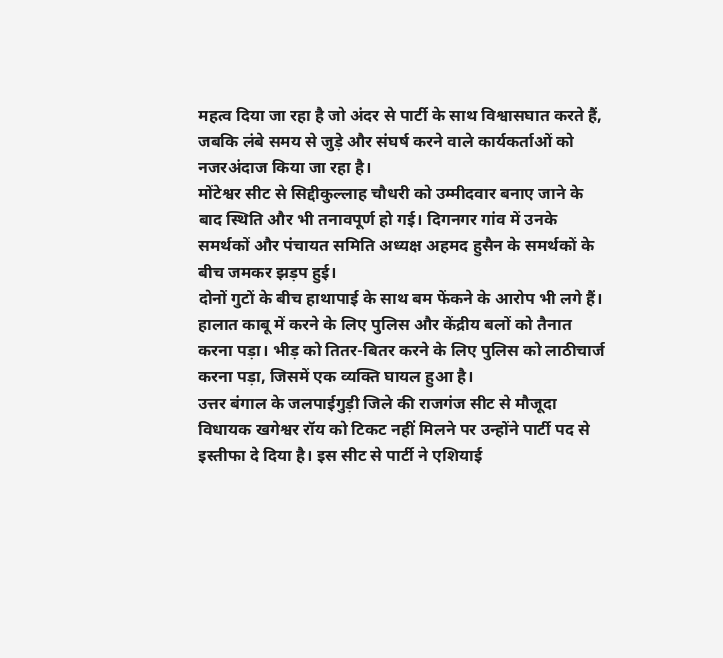महत्व दिया जा रहा है जो अंदर से पार्टी के साथ विश्वासघात करते हैं, जबकि लंबे समय से जुड़े और संघर्ष करने वाले कार्यकर्ताओं को नजरअंदाज किया जा रहा है।
मोंटेश्वर सीट से सिद्दीकुल्लाह चौधरी को उम्मीदवार बनाए जाने के बाद स्थिति और भी तनावपूर्ण हो गई। दिगनगर गांव में उनके समर्थकों और पंचायत समिति अध्यक्ष अहमद हुसैन के समर्थकों के बीच जमकर झड़प हुई।
दोनों गुटों के बीच हाथापाई के साथ बम फेंकने के आरोप भी लगे हैं। हालात काबू में करने के लिए पुलिस और केंद्रीय बलों को तैनात करना पड़ा। भीड़ को तितर-बितर करने के लिए पुलिस को लाठीचार्ज करना पड़ा, जिसमें एक व्यक्ति घायल हुआ है।
उत्तर बंगाल के जलपाईगुड़ी जिले की राजगंज सीट से मौजूदा विधायक खगेश्वर रॉय को टिकट नहीं मिलने पर उन्होंने पार्टी पद से इस्तीफा दे दिया है। इस सीट से पार्टी ने एशियाई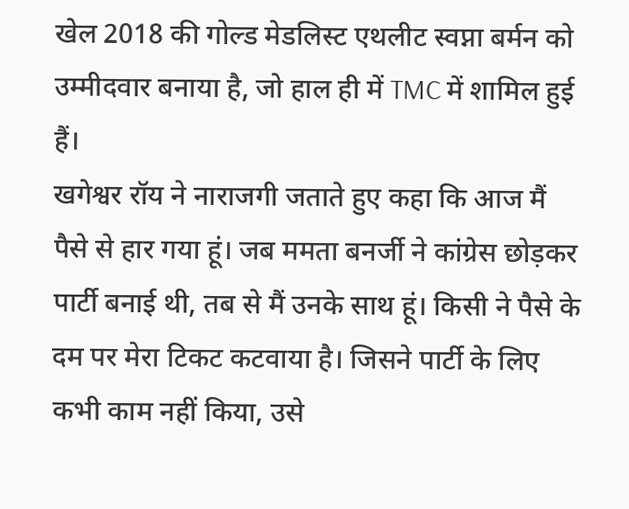खेल 2018 की गोल्ड मेडलिस्ट एथलीट स्वप्ना बर्मन को उम्मीदवार बनाया है, जो हाल ही में TMC में शामिल हुई हैं।
खगेश्वर रॉय ने नाराजगी जताते हुए कहा कि आज मैं पैसे से हार गया हूं। जब ममता बनर्जी ने कांग्रेस छोड़कर पार्टी बनाई थी, तब से मैं उनके साथ हूं। किसी ने पैसे के दम पर मेरा टिकट कटवाया है। जिसने पार्टी के लिए कभी काम नहीं किया, उसे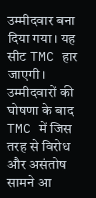उम्मीदवार बना दिया गया। यह सीट TMC हार जाएगी।
उम्मीदवारों की घोषणा के बाद TMC में जिस तरह से विरोध और असंतोष सामने आ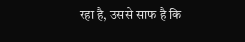रहा है, उससे साफ है कि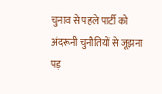चुनाव से पहले पार्टी को अंदरूनी चुनौतियों से जूझना पड़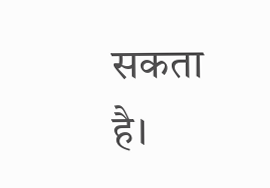सकता है।